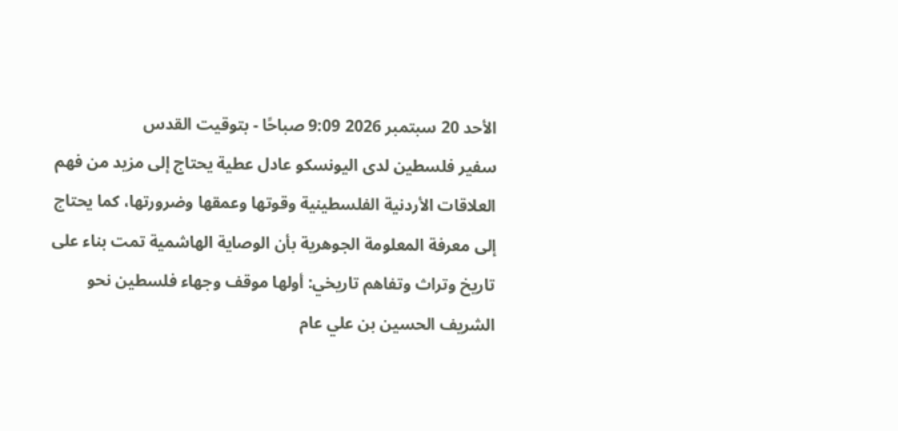الأحد 20 سبتمبر 2026 9:09 صباحًا - بتوقيت القدس
سفير فلسطين لدى اليونسكو عادل عطية يحتاج إلى مزيد من فهم العلاقات الأردنية الفلسطينية وقوتها وعمقها وضرورتها، كما يحتاج إلى معرفة المعلومة الجوهرية بأن الوصاية الهاشمية تمت بناء على تاريخ وتراث وتفاهم تاريخي: أولها موقف وجهاء فلسطين نحو الشريف الحسين بن علي عام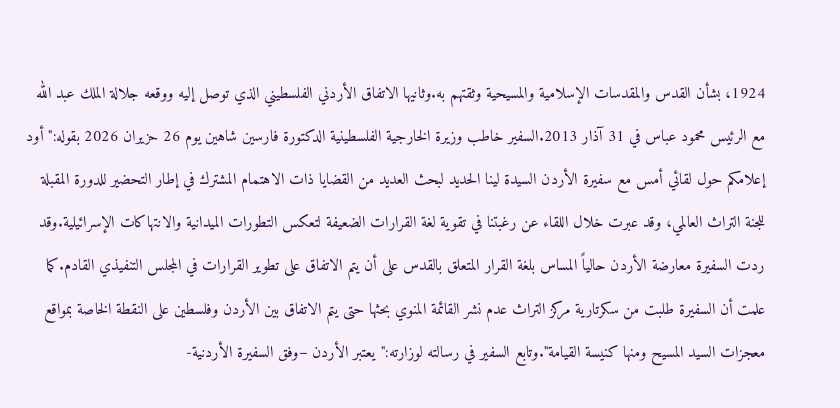1924، بشأن القدس والمقدسات الإسلامية والمسيحية وثقتهم به.وثانيها الاتفاق الأردني الفلسطيني الذي توصل إليه ووقعه جلالة الملك عبد الله مع الرئيس محمود عباس في 31 آذار 2013.السفير خاطب وزيرة الخارجية الفلسطينية الدكتورة فارسين شاهين يوم 26 حزيران 2026 بقوله:"أود إعلامكم حول لقائي أمس مع سفيرة الأردن السيدة لينا الحديد لبحث العديد من القضايا ذات الاهتمام المشترك في إطار التحضير للدورة المقبلة للجنة التراث العالمي، وقد عبرت خلال اللقاء عن رغبتنا في تقوية لغة القرارات الضعيفة لتعكس التطورات الميدانية والانتهاكات الإسرائيلية.وقد ردت السفيرة معارضة الأردن حالياً المساس بلغة القرار المتعلق بالقدس على أن يتم الاتفاق على تطوير القرارات في المجلس التنفيذي القادم.كما علمت أن السفيرة طلبت من سكرتارية مركز التراث عدم نشر القائمة المنوي بحثها حتى يتم الاتفاق بين الأردن وفلسطين على النقطة الخاصة بمواقع معجزات السيد المسيح ومنها كنيسة القيامة".وتابع السفير في رسالته لوزارته:"يعتبر الأردن –وفق السفيرة الأردنية-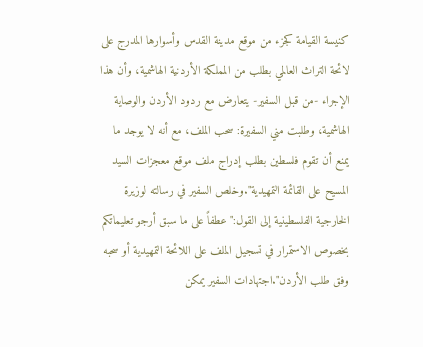كنيسة القيامة كجزء من موقع مدينة القدس وأسوارها المدرج على لائحة التراث العالمي بطلب من المملكة الأردنية الهاشمية، وأن هذا الإجراء -من قبل السفير- يتعارض مع ردود الأردن والوصاية الهاشمية، وطلبت مني السفيرة: سحب الملف، مع أنه لا يوجد ما يمنع أن تقوم فلسطين بطلب إدراج ملف موقع معجزات السيد المسيح على القائمة التمهيدية".وخلص السفير في رسالته لوزيرة الخارجية الفلسطينية إلى القول:"عطفاً على ما سبق أرجو تعليماتكم بخصوص الاستمرار في تسجيل الملف على اللائحة التمهيدية أو سحبه وفق طلب الأردن".اجتهادات السفير يمكن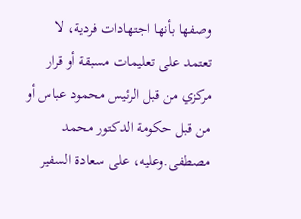وصفها بأنها اجتهادات فردية، لا تعتمد على تعليمات مسبقة أو قرار مركزي من قبل الرئيس محمود عباس أو من قبل حكومة الدكتور محمد مصطفى.وعليه، على سعادة السفير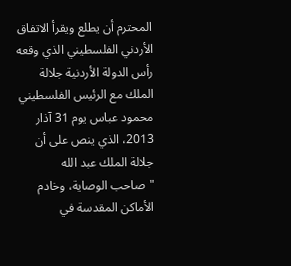المحترم أن يطلع ويقرأ الاتفاق الأردني الفلسطيني الذي وقعه رأس الدولة الأردنية جلالة الملك مع الرئيس الفلسطيني محمود عباس يوم 31 آذار 2013، الذي ينص على أن جلالة الملك عبد الله "صاحب الوصاية، وخادم الأماكن المقدسة في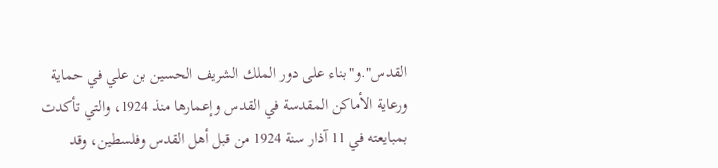القدس".و"بناء على دور الملك الشريف الحسين بن علي في حماية ورعاية الأماكن المقدسة في القدس وإعمارها منذ 1924، والتي تأكدت بمبايعته في 11 آذار سنة 1924 من قبل أهل القدس وفلسطين، وقد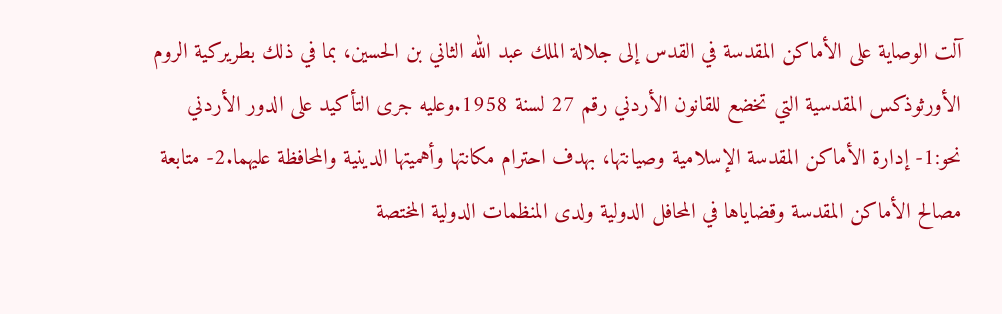آلت الوصاية على الأماكن المقدسة في القدس إلى جلالة الملك عبد الله الثاني بن الحسين، بما في ذلك بطريركية الروم الأورثوذكس المقدسية التي تخضع للقانون الأردني رقم 27 لسنة 1958.وعليه جرى التأكيد على الدور الأردني نحو:1- إدارة الأماكن المقدسة الإسلامية وصيانتها، بهدف احترام مكانتها وأهميتها الدينية والمحافظة عليهما.2- متابعة مصالح الأماكن المقدسة وقضاياها في المحافل الدولية ولدى المنظمات الدولية المختصة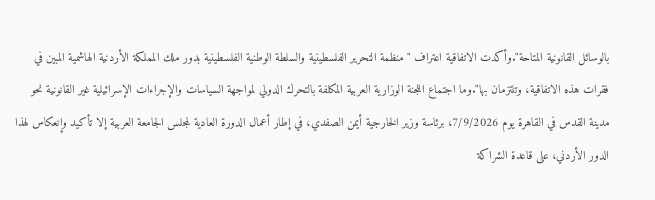بالوسائل القانونية المتاحة".وأكدت الاتفاقية اعتراف "منظمة التحرير الفلسطينية والسلطة الوطنية الفلسطينية بدور ملك المملكة الأردنية الهاشمية المبين في فقرات هذه الاتفاقية، وتلتزمان بها".وما اجتماع اللجنة الوزارية العربية المكلفة بالتحرك الدولي لمواجهة السياسات والإجراءات الإسرائيلية غير القانونية نحو مدينة القدس في القاهرة يوم 7/9/2026، برئاسة وزير الخارجية أيمن الصفدي، في إطار أعمال الدورة العادية لمجلس الجامعة العربية إلا تأكيد وإنعكاس لهذا الدور الأردني، على قاعدة الشراكة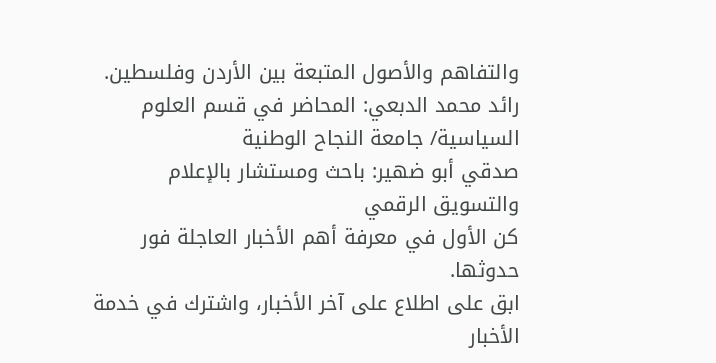والتفاهم والأصول المتبعة بين الأردن وفلسطين.
رائد محمد الدبعي: المحاضر في قسم العلوم السياسية/ جامعة النجاح الوطنية
صدقي أبو ضهير: باحث ومستشار بالإعلام والتسويق الرقمي
كن الأول في معرفة أهم الأخبار العاجلة فور حدوثها.
ابق على اطلاع على آخر الأخبار، واشترك في خدمة الأخبار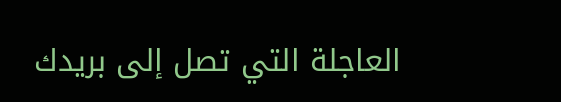العاجلة التي تصل إلى بريدك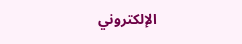الإلكتروني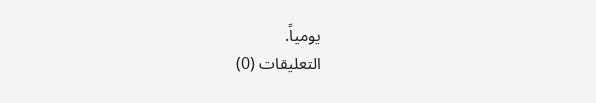يومياً.
التعليقات (0)